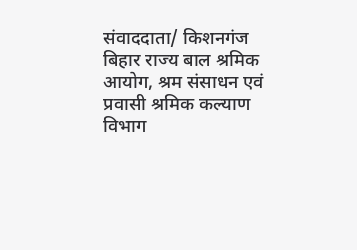संवाददाता/ किशनगंज
बिहार राज्य बाल श्रमिक आयोग, श्रम संसाधन एवं प्रवासी श्रमिक कल्याण विभाग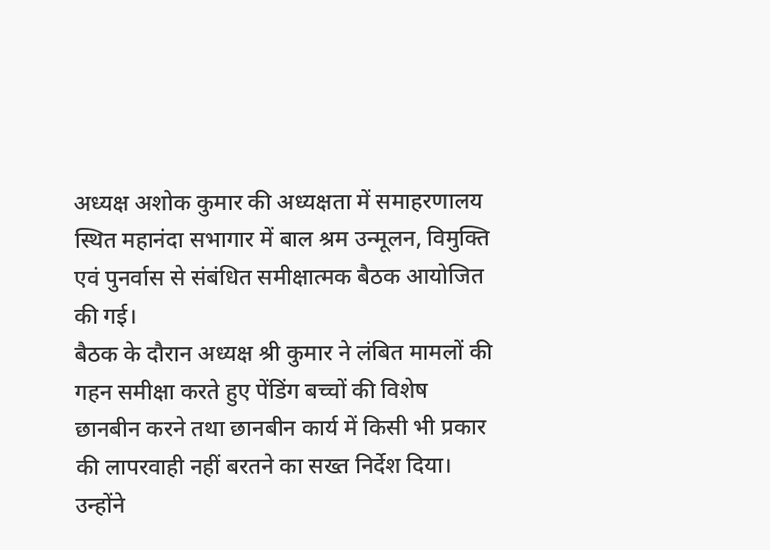अध्यक्ष अशोक कुमार की अध्यक्षता में समाहरणालय स्थित महानंदा सभागार में बाल श्रम उन्मूलन, विमुक्ति एवं पुनर्वास से संबंधित समीक्षात्मक बैठक आयोजित की गई।
बैठक के दौरान अध्यक्ष श्री कुमार ने लंबित मामलों की गहन समीक्षा करते हुए पेंडिंग बच्चों की विशेष छानबीन करने तथा छानबीन कार्य में किसी भी प्रकार की लापरवाही नहीं बरतने का सख्त निर्देश दिया। उन्होंने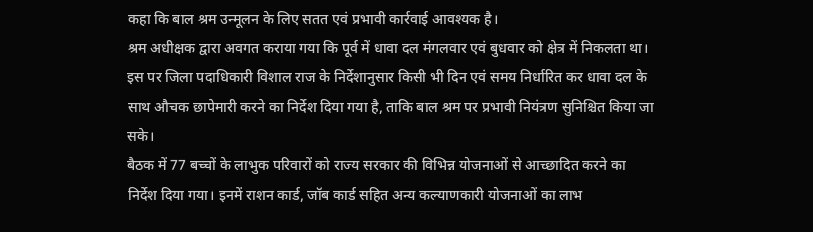कहा कि बाल श्रम उन्मूलन के लिए सतत एवं प्रभावी कार्रवाई आवश्यक है।
श्रम अधीक्षक द्वारा अवगत कराया गया कि पूर्व में धावा दल मंगलवार एवं बुधवार को क्षेत्र में निकलता था। इस पर जिला पदाधिकारी विशाल राज के निर्देशानुसार किसी भी दिन एवं समय निर्धारित कर धावा दल के साथ औचक छापेमारी करने का निर्देश दिया गया है, ताकि बाल श्रम पर प्रभावी नियंत्रण सुनिश्चित किया जा सके।
बैठक में 77 बच्चों के लाभुक परिवारों को राज्य सरकार की विभिन्न योजनाओं से आच्छादित करने का निर्देश दिया गया। इनमें राशन कार्ड, जॉब कार्ड सहित अन्य कल्याणकारी योजनाओं का लाभ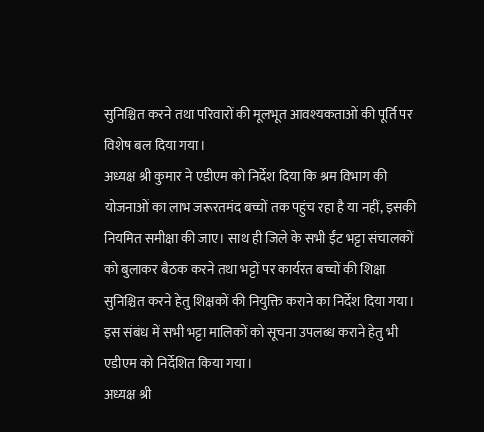सुनिश्चित करने तथा परिवारों की मूलभूत आवश्यकताओं की पूर्ति पर विशेष बल दिया गया।
अध्यक्ष श्री कुमार ने एडीएम को निर्देश दिया कि श्रम विभाग की योजनाओं का लाभ जरूरतमंद बच्चों तक पहुंच रहा है या नहीं, इसकी नियमित समीक्षा की जाए। साथ ही जिले के सभी ईंट भट्टा संचालकों को बुलाकर बैठक करने तथा भट्टों पर कार्यरत बच्चों की शिक्षा सुनिश्चित करने हेतु शिक्षकों की नियुक्ति कराने का निर्देश दिया गया। इस संबंध में सभी भट्टा मालिकों को सूचना उपलब्ध कराने हेतु भी एडीएम को निर्देशित किया गया।
अध्यक्ष श्री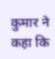कुमार ने कहा कि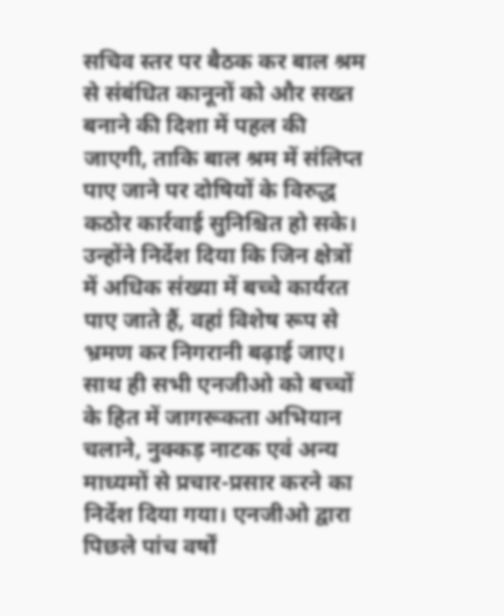सचिव स्तर पर बैठक कर बाल श्रम से संबंधित कानूनों को और सख्त बनाने की दिशा में पहल की जाएगी, ताकि बाल श्रम में संलिप्त पाए जाने पर दोषियों के विरुद्ध कठोर कार्रवाई सुनिश्चित हो सके।
उन्होंने निर्देश दिया कि जिन क्षेत्रों में अधिक संख्या में बच्चे कार्यरत पाए जाते हैं, वहां विशेष रूप से भ्रमण कर निगरानी बढ़ाई जाए। साथ ही सभी एनजीओ को बच्चों के हित में जागरूकता अभियान चलाने, नुक्कड़ नाटक एवं अन्य माध्यमों से प्रचार-प्रसार करने का निर्देश दिया गया। एनजीओ द्वारा पिछले पांच वर्षों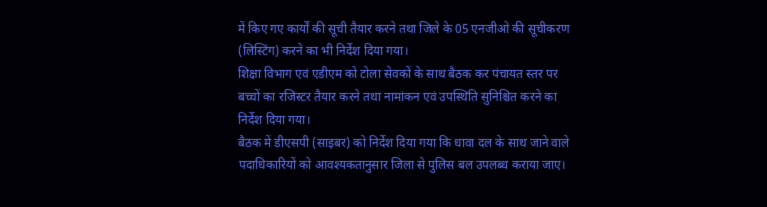में किए गए कार्यों की सूची तैयार करने तथा जिले के 05 एनजीओ की सूचीकरण (लिस्टिंग) करने का भी निर्देश दिया गया।
शिक्षा विभाग एवं एडीएम को टोला सेवकों के साथ बैठक कर पंचायत स्तर पर बच्चों का रजिस्टर तैयार करने तथा नामांकन एवं उपस्थिति सुनिश्चित करने का निर्देश दिया गया।
बैठक में डीएसपी (साइबर) को निर्देश दिया गया कि धावा दल के साथ जाने वाले पदाधिकारियों को आवश्यकतानुसार जिला से पुलिस बल उपलब्ध कराया जाए।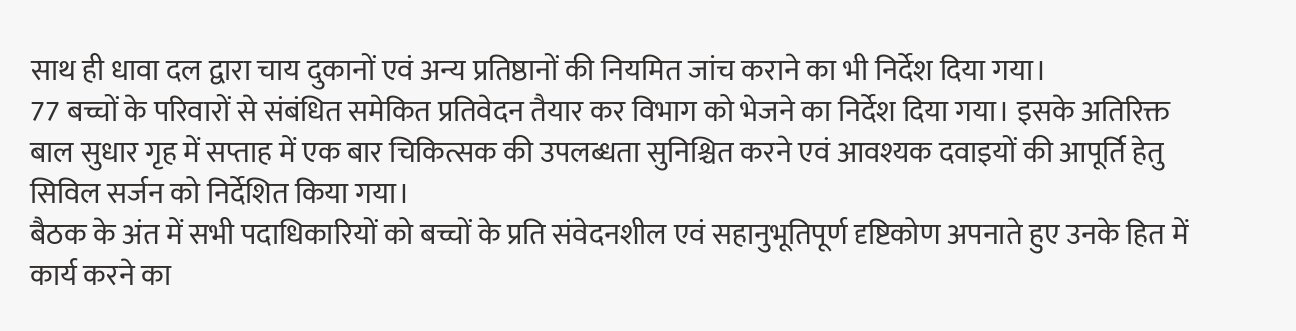साथ ही धावा दल द्वारा चाय दुकानों एवं अन्य प्रतिष्ठानों की नियमित जांच कराने का भी निर्देश दिया गया।
77 बच्चों के परिवारों से संबंधित समेकित प्रतिवेदन तैयार कर विभाग को भेजने का निर्देश दिया गया। इसके अतिरिक्त बाल सुधार गृह में सप्ताह में एक बार चिकित्सक की उपलब्धता सुनिश्चित करने एवं आवश्यक दवाइयों की आपूर्ति हेतु सिविल सर्जन को निर्देशित किया गया।
बैठक के अंत में सभी पदाधिकारियों को बच्चों के प्रति संवेदनशील एवं सहानुभूतिपूर्ण दृष्टिकोण अपनाते हुए उनके हित में कार्य करने का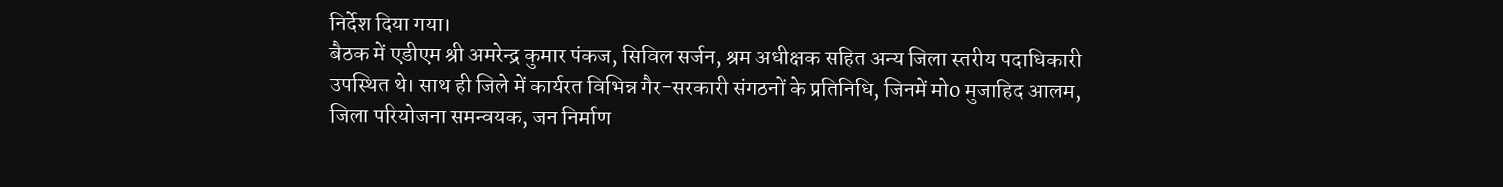निर्देश दिया गया।
बैठक में एडीएम श्री अमरेन्द्र कुमार पंकज, सिविल सर्जन, श्रम अधीक्षक सहित अन्य जिला स्तरीय पदाधिकारी उपस्थित थे। साथ ही जिले में कार्यरत विभिन्न गैर-सरकारी संगठनों के प्रतिनिधि, जिनमें मोo मुजाहिद आलम, जिला परियोजना समन्वयक, जन निर्माण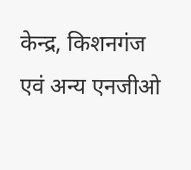केन्द्र, किशनगंज एवं अन्य एनजीओ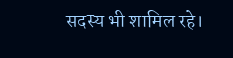सदस्य भी शामिल रहे।